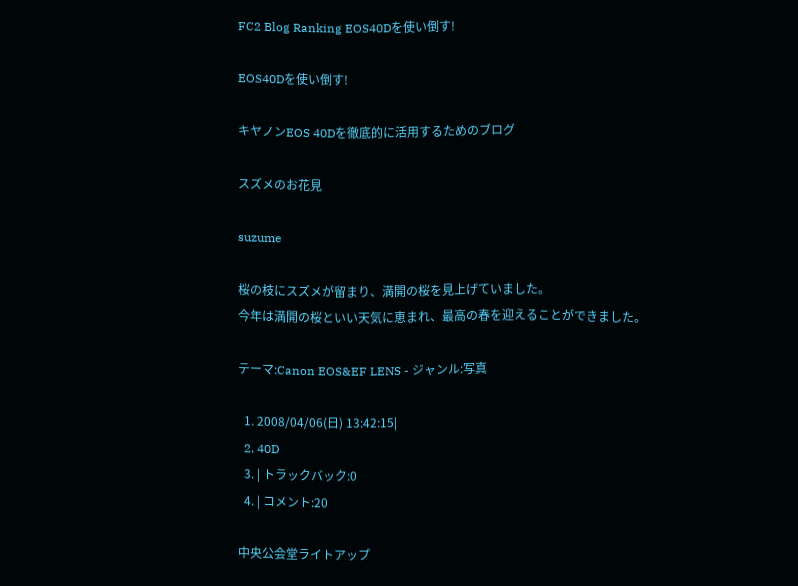FC2 Blog Ranking EOS40Dを使い倒す!

EOS40Dを使い倒す!

キヤノンEOS 40Dを徹底的に活用するためのブログ

スズメのお花見

suzume

桜の枝にスズメが留まり、満開の桜を見上げていました。
今年は満開の桜といい天気に恵まれ、最高の春を迎えることができました。

テーマ:Canon EOS&EF LENS - ジャンル:写真

  1. 2008/04/06(日) 13:42:15|
  2. 40D
  3. | トラックバック:0
  4. | コメント:20

中央公会堂ライトアップ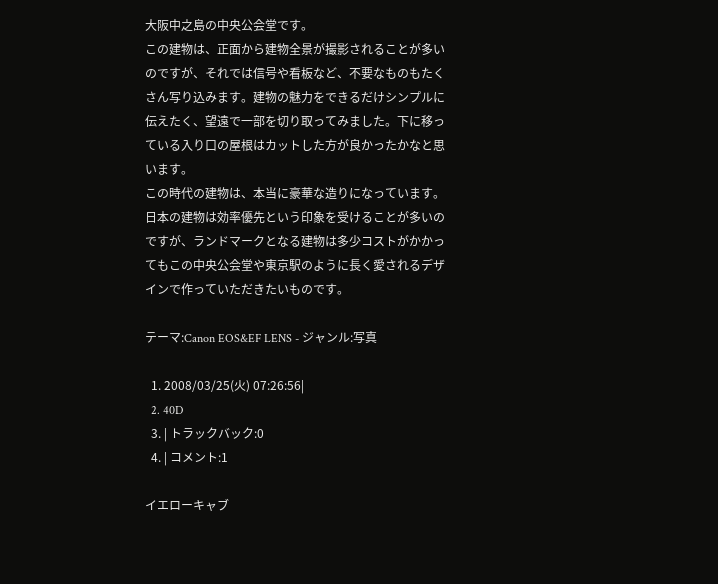大阪中之島の中央公会堂です。
この建物は、正面から建物全景が撮影されることが多いのですが、それでは信号や看板など、不要なものもたくさん写り込みます。建物の魅力をできるだけシンプルに伝えたく、望遠で一部を切り取ってみました。下に移っている入り口の屋根はカットした方が良かったかなと思います。
この時代の建物は、本当に豪華な造りになっています。日本の建物は効率優先という印象を受けることが多いのですが、ランドマークとなる建物は多少コストがかかってもこの中央公会堂や東京駅のように長く愛されるデザインで作っていただきたいものです。

テーマ:Canon EOS&EF LENS - ジャンル:写真

  1. 2008/03/25(火) 07:26:56|
  2. 40D
  3. | トラックバック:0
  4. | コメント:1

イエローキャブ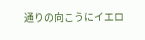通りの向こうにイエロ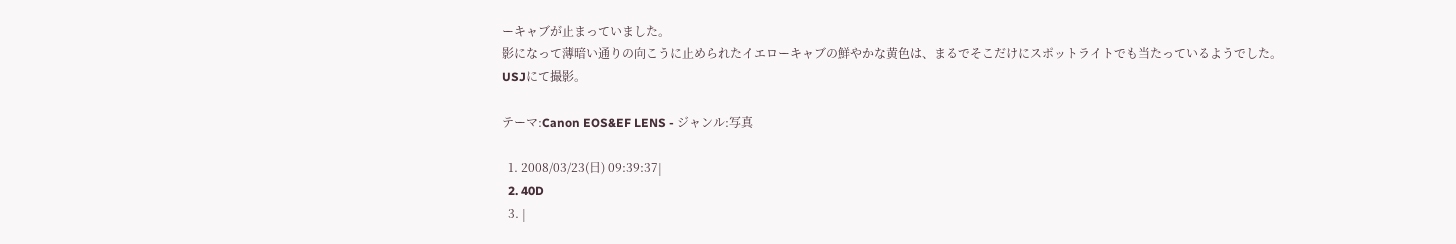ーキャブが止まっていました。
影になって薄暗い通りの向こうに止められたイエローキャブの鮮やかな黄色は、まるでそこだけにスポットライトでも当たっているようでした。
USJにて撮影。

テーマ:Canon EOS&EF LENS - ジャンル:写真

  1. 2008/03/23(日) 09:39:37|
  2. 40D
  3. |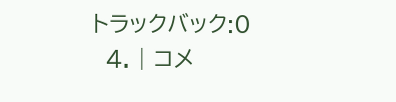トラックバック:0
  4. | コメ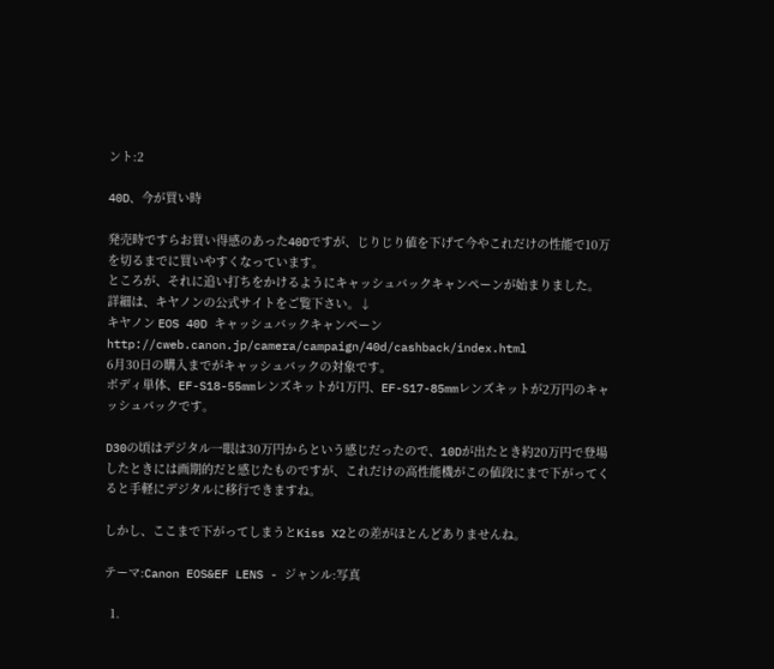ント:2

40D、今が買い時

発売時ですらお買い得感のあった40Dですが、じりじり値を下げて今やこれだけの性能で10万を切るまでに買いやすくなっています。
ところが、それに追い打ちをかけるようにキャッシュバックキャンペーンが始まりました。
詳細は、キヤノンの公式サイトをご覧下さい。↓
キヤノン EOS 40D キャッシュバックキャンペーン
http://cweb.canon.jp/camera/campaign/40d/cashback/index.html
6月30日の購入までがキャッシュバックの対象です。
ボディ単体、EF-S18-55mmレンズキットが1万円、EF-S17-85mmレンズキットが2万円のキャッシュバックです。

D30の頃はデジタル一眼は30万円からという感じだったので、10Dが出たとき約20万円で登場したときには画期的だと感じたものですが、これだけの高性能機がこの値段にまで下がってくると手軽にデジタルに移行できますね。

しかし、ここまで下がってしまうとKiss X2との差がほとんどありませんね。

テーマ:Canon EOS&EF LENS - ジャンル:写真

  1.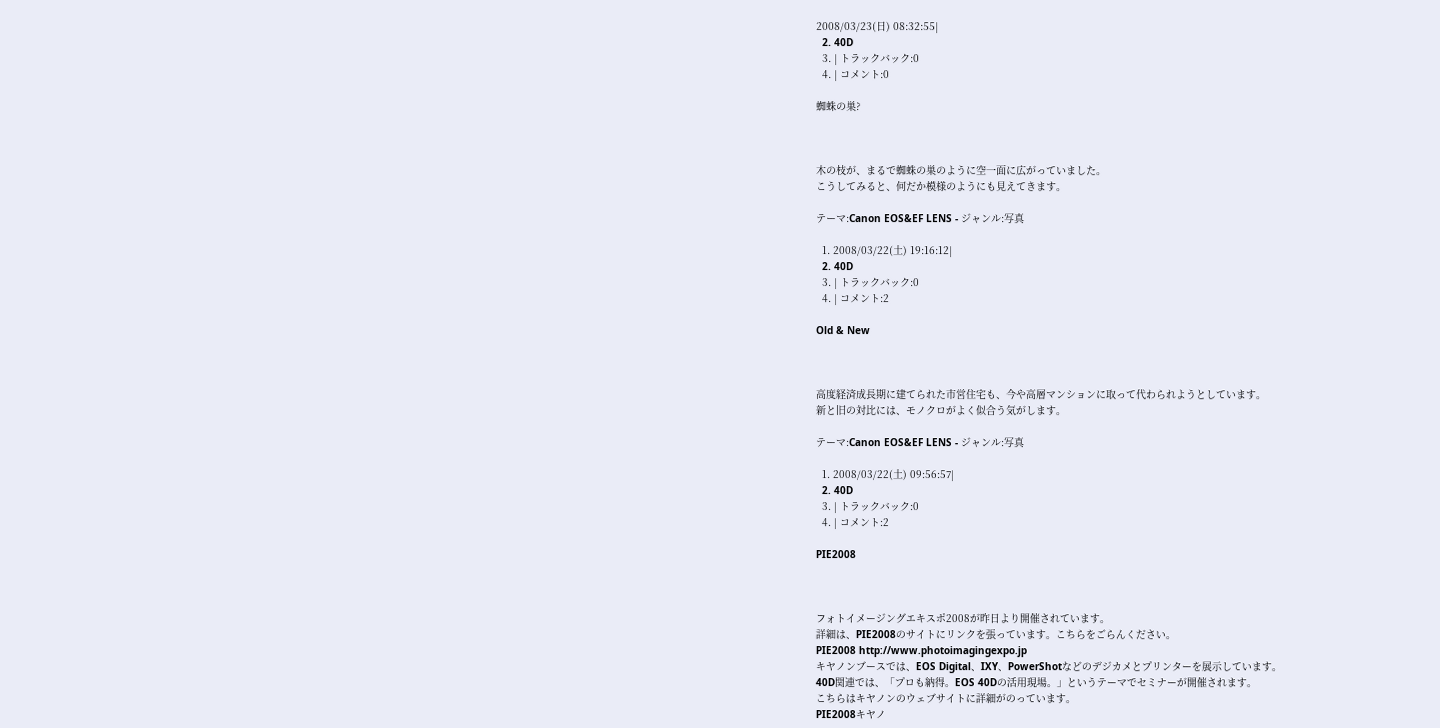2008/03/23(日) 08:32:55|
  2. 40D
  3. | トラックバック:0
  4. | コメント:0

蜘蛛の巣?



木の枝が、まるで蜘蛛の巣のように空一面に広がっていました。
こうしてみると、何だか模様のようにも見えてきます。

テーマ:Canon EOS&EF LENS - ジャンル:写真

  1. 2008/03/22(土) 19:16:12|
  2. 40D
  3. | トラックバック:0
  4. | コメント:2

Old & New



高度経済成長期に建てられた市営住宅も、今や高層マンションに取って代わられようとしています。
新と旧の対比には、モノクロがよく似合う気がします。

テーマ:Canon EOS&EF LENS - ジャンル:写真

  1. 2008/03/22(土) 09:56:57|
  2. 40D
  3. | トラックバック:0
  4. | コメント:2

PIE2008



フォトイメージングエキスポ2008が昨日より開催されています。
詳細は、PIE2008のサイトにリンクを張っています。こちらをごらんください。
PIE2008 http://www.photoimagingexpo.jp
キヤノンブースでは、EOS Digital、IXY、PowerShotなどのデジカメとプリンターを展示しています。
40D関連では、「プロも納得。EOS 40Dの活用現場。」というテーマでセミナーが開催されます。
こちらはキヤノンのウェブサイトに詳細がのっています。
PIE2008キヤノ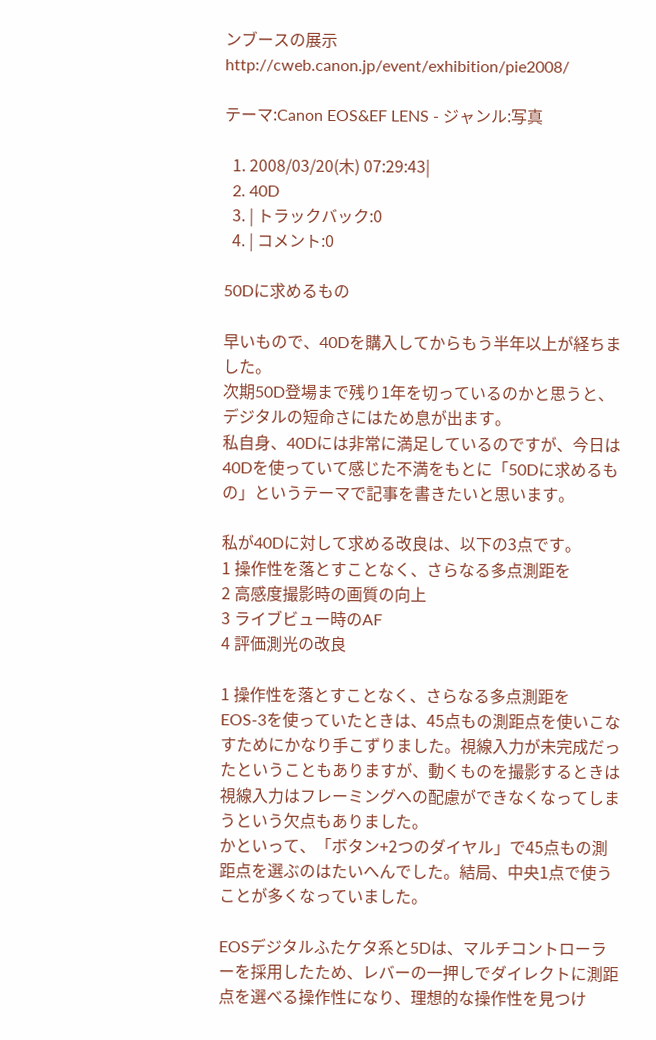ンブースの展示 http://cweb.canon.jp/event/exhibition/pie2008/

テーマ:Canon EOS&EF LENS - ジャンル:写真

  1. 2008/03/20(木) 07:29:43|
  2. 40D
  3. | トラックバック:0
  4. | コメント:0

50Dに求めるもの

早いもので、40Dを購入してからもう半年以上が経ちました。
次期50D登場まで残り1年を切っているのかと思うと、デジタルの短命さにはため息が出ます。
私自身、40Dには非常に満足しているのですが、今日は40Dを使っていて感じた不満をもとに「50Dに求めるもの」というテーマで記事を書きたいと思います。

私が40Dに対して求める改良は、以下の3点です。
1 操作性を落とすことなく、さらなる多点測距を
2 高感度撮影時の画質の向上
3 ライブビュー時のAF
4 評価測光の改良

1 操作性を落とすことなく、さらなる多点測距を
EOS-3を使っていたときは、45点もの測距点を使いこなすためにかなり手こずりました。視線入力が未完成だったということもありますが、動くものを撮影するときは視線入力はフレーミングへの配慮ができなくなってしまうという欠点もありました。
かといって、「ボタン+2つのダイヤル」で45点もの測距点を選ぶのはたいへんでした。結局、中央1点で使うことが多くなっていました。

EOSデジタルふたケタ系と5Dは、マルチコントローラーを採用したため、レバーの一押しでダイレクトに測距点を選べる操作性になり、理想的な操作性を見つけ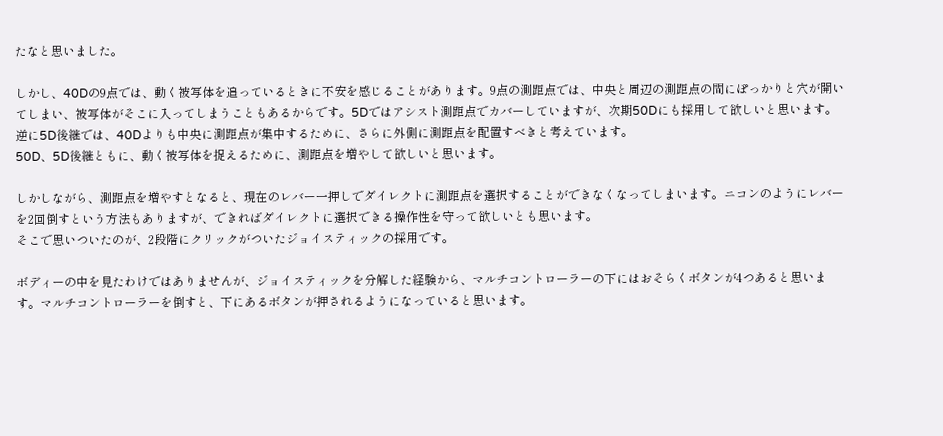たなと思いました。

しかし、40Dの9点では、動く被写体を追っているときに不安を感じることがあります。9点の測距点では、中央と周辺の測距点の間にぽっかりと穴が開いてしまい、被写体がそこに入ってしまうこともあるからです。5Dではアシスト測距点でカバーしていますが、次期50Dにも採用して欲しいと思います。逆に5D後継では、40Dよりも中央に測距点が集中するために、さらに外側に測距点を配置すべきと考えています。
50D、5D後継ともに、動く被写体を捉えるために、測距点を増やして欲しいと思います。

しかしながら、測距点を増やすとなると、現在のレバー一押しでダイレクトに測距点を選択することができなくなってしまいます。ニコンのようにレバーを2回倒すという方法もありますが、できればダイレクトに選択できる操作性を守って欲しいとも思います。
そこで思いついたのが、2段階にクリックがついたジョイスティックの採用です。

ボディーの中を見たわけではありませんが、ジョイスティックを分解した経験から、マルチコントローラーの下にはおそらくボタンが4つあると思います。マルチコントローラーを倒すと、下にあるボタンが押されるようになっていると思います。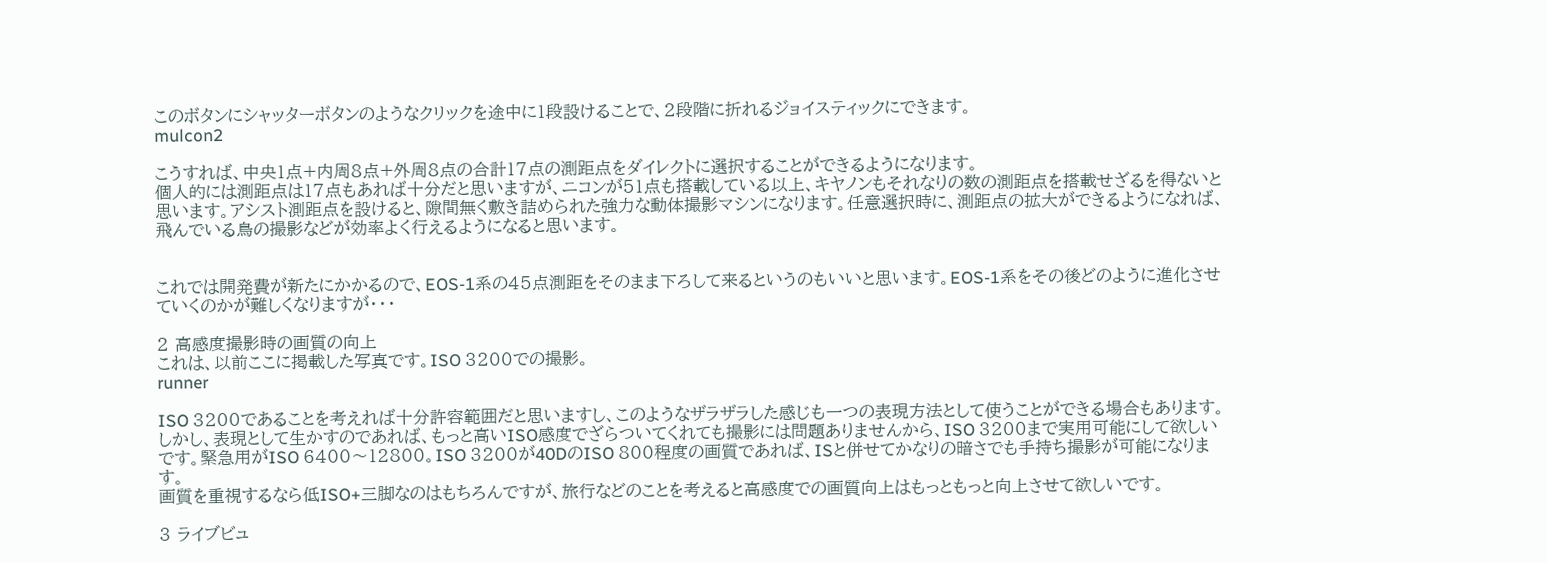このボタンにシャッターボタンのようなクリックを途中に1段設けることで、2段階に折れるジョイスティックにできます。
mulcon2

こうすれば、中央1点+内周8点+外周8点の合計17点の測距点をダイレクトに選択することができるようになります。
個人的には測距点は17点もあれば十分だと思いますが、ニコンが51点も搭載している以上、キヤノンもそれなりの数の測距点を搭載せざるを得ないと思います。アシスト測距点を設けると、隙間無く敷き詰められた強力な動体撮影マシンになります。任意選択時に、測距点の拡大ができるようになれば、飛んでいる鳥の撮影などが効率よく行えるようになると思います。


これでは開発費が新たにかかるので、EOS-1系の45点測距をそのまま下ろして来るというのもいいと思います。EOS-1系をその後どのように進化させていくのかが難しくなりますが・・・

2 高感度撮影時の画質の向上
これは、以前ここに掲載した写真です。ISO 3200での撮影。
runner

ISO 3200であることを考えれば十分許容範囲だと思いますし、このようなザラザラした感じも一つの表現方法として使うことができる場合もあります。
しかし、表現として生かすのであれば、もっと高いISO感度でざらついてくれても撮影には問題ありませんから、ISO 3200まで実用可能にして欲しいです。緊急用がISO 6400〜12800。ISO 3200が40DのISO 800程度の画質であれば、ISと併せてかなりの暗さでも手持ち撮影が可能になります。
画質を重視するなら低ISO+三脚なのはもちろんですが、旅行などのことを考えると高感度での画質向上はもっともっと向上させて欲しいです。

3 ライブビュ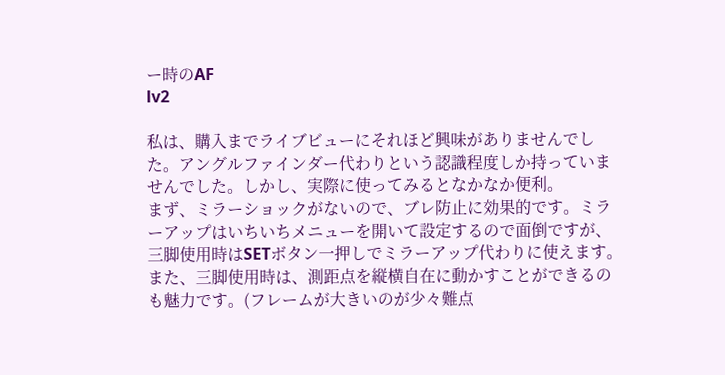ー時のAF
lv2

私は、購入までライブビューにそれほど興味がありませんでした。アングルファインダー代わりという認識程度しか持っていませんでした。しかし、実際に使ってみるとなかなか便利。
まず、ミラーショックがないので、ブレ防止に効果的です。ミラーアップはいちいちメニューを開いて設定するので面倒ですが、三脚使用時はSETボタン一押しでミラーアップ代わりに使えます。
また、三脚使用時は、測距点を縦横自在に動かすことができるのも魅力です。(フレームが大きいのが少々難点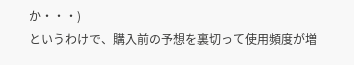か・・・)
というわけで、購入前の予想を裏切って使用頻度が増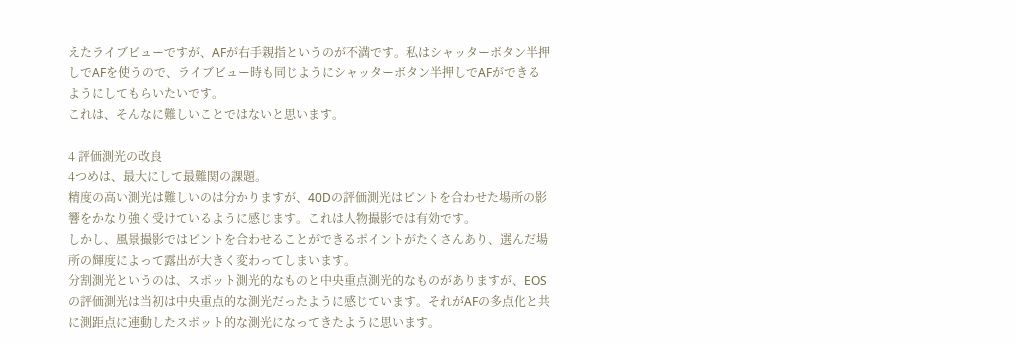えたライブビューですが、AFが右手親指というのが不満です。私はシャッターボタン半押しでAFを使うので、ライブビュー時も同じようにシャッターボタン半押しでAFができるようにしてもらいたいです。
これは、そんなに難しいことではないと思います。

4 評価測光の改良
4つめは、最大にして最難関の課題。
精度の高い測光は難しいのは分かりますが、40Dの評価測光はピントを合わせた場所の影響をかなり強く受けているように感じます。これは人物撮影では有効です。
しかし、風景撮影ではピントを合わせることができるポイントがたくさんあり、選んだ場所の輝度によって露出が大きく変わってしまいます。
分割測光というのは、スポット測光的なものと中央重点測光的なものがありますが、EOSの評価測光は当初は中央重点的な測光だったように感じています。それがAFの多点化と共に測距点に連動したスポット的な測光になってきたように思います。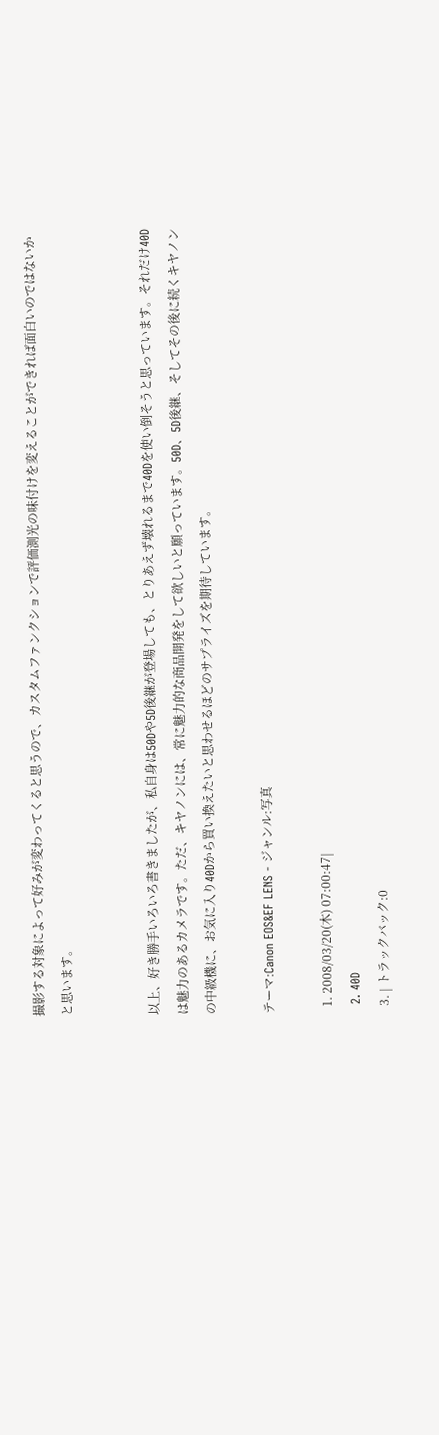撮影する対象によって好みが変わってくると思うので、カスタムファンクションで評価測光の味付けを変えることができれば面白いのではないかと思います。


以上、好き勝手いろいろ書きましたが、私自身は50Dや5D後継が登場しても、とりあえず壊れるまで40Dを使い倒そうと思っています。それだけ40Dは魅力のあるカメラです。ただ、キヤノンには、常に魅力的な商品開発をして欲しいと願っています。50D、5D後継、そしてその後に続くキヤノンの中級機に、お気に入り40Dから買い換えたいと思わせるほどのサプライズを期待しています。

テーマ:Canon EOS&EF LENS - ジャンル:写真

  1. 2008/03/20(木) 07:00:47|
  2. 40D
  3. | トラックバック:0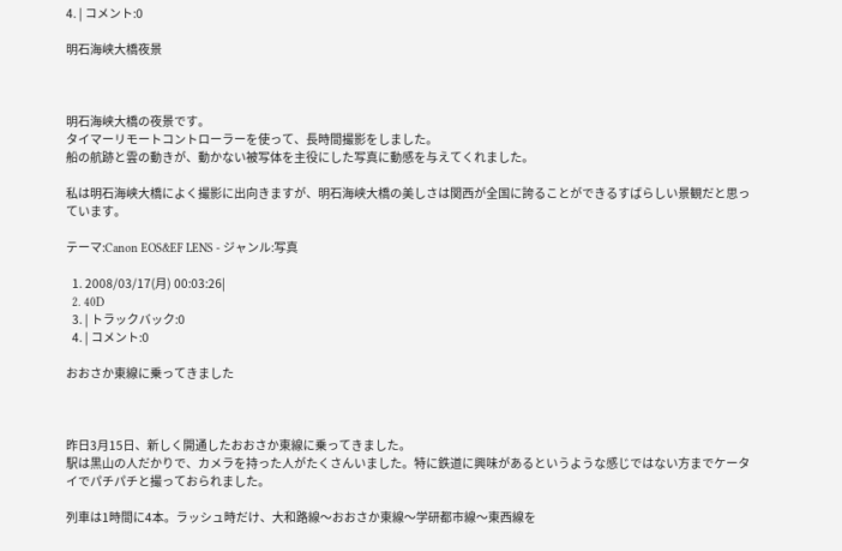4. | コメント:0

明石海峡大橋夜景



明石海峡大橋の夜景です。
タイマーリモートコントローラーを使って、長時間撮影をしました。
船の航跡と雲の動きが、動かない被写体を主役にした写真に動感を与えてくれました。

私は明石海峡大橋によく撮影に出向きますが、明石海峡大橋の美しさは関西が全国に誇ることができるすばらしい景観だと思っています。

テーマ:Canon EOS&EF LENS - ジャンル:写真

  1. 2008/03/17(月) 00:03:26|
  2. 40D
  3. | トラックバック:0
  4. | コメント:0

おおさか東線に乗ってきました



昨日3月15日、新しく開通したおおさか東線に乗ってきました。
駅は黒山の人だかりで、カメラを持った人がたくさんいました。特に鉄道に興味があるというような感じではない方までケータイでパチパチと撮っておられました。

列車は1時間に4本。ラッシュ時だけ、大和路線〜おおさか東線〜学研都市線〜東西線を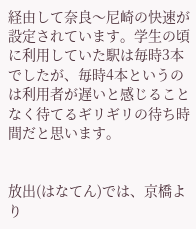経由して奈良〜尼崎の快速が設定されています。学生の頃に利用していた駅は毎時3本でしたが、毎時4本というのは利用者が遅いと感じることなく待てるギリギリの待ち時間だと思います。


放出(はなてん)では、京橋より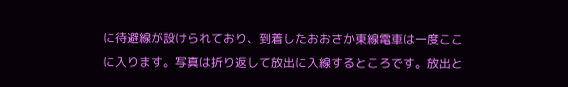に待避線が設けられており、到着したおおさか東線電車は一度ここに入ります。写真は折り返して放出に入線するところです。放出と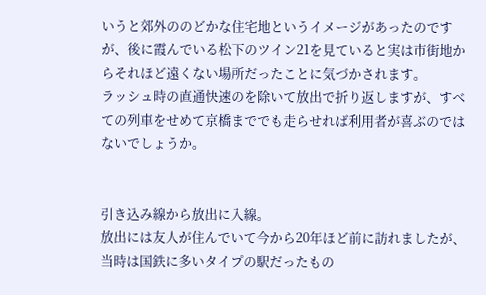いうと郊外ののどかな住宅地というイメージがあったのですが、後に霞んでいる松下のツイン21を見ていると実は市街地からそれほど遠くない場所だったことに気づかされます。
ラッシュ時の直通快速のを除いて放出で折り返しますが、すべての列車をせめて京橋まででも走らせれば利用者が喜ぶのではないでしょうか。


引き込み線から放出に入線。
放出には友人が住んでいて今から20年ほど前に訪れましたが、当時は国鉄に多いタイプの駅だったもの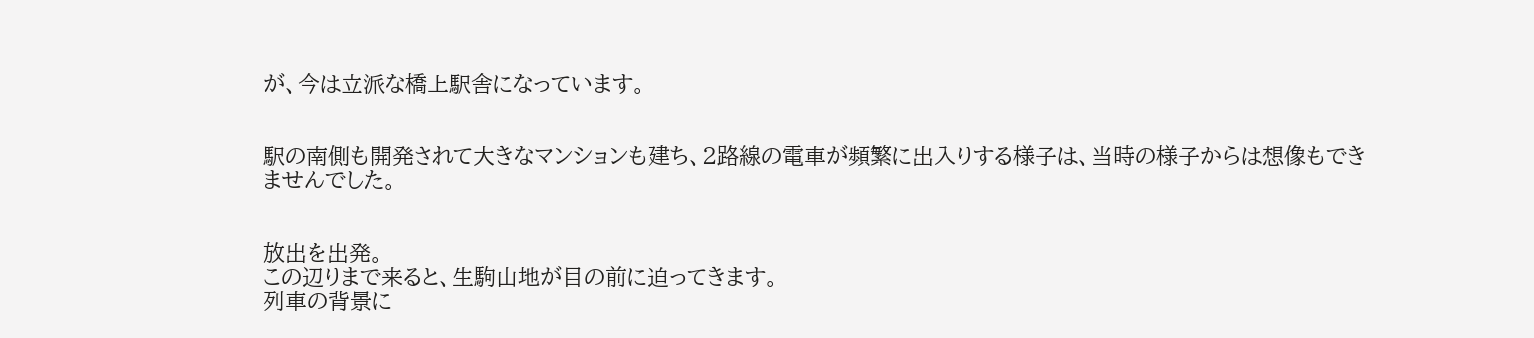が、今は立派な橋上駅舎になっています。


駅の南側も開発されて大きなマンションも建ち、2路線の電車が頻繁に出入りする様子は、当時の様子からは想像もできませんでした。


放出を出発。
この辺りまで来ると、生駒山地が目の前に迫ってきます。
列車の背景に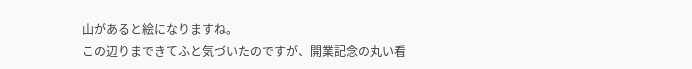山があると絵になりますね。
この辺りまできてふと気づいたのですが、開業記念の丸い看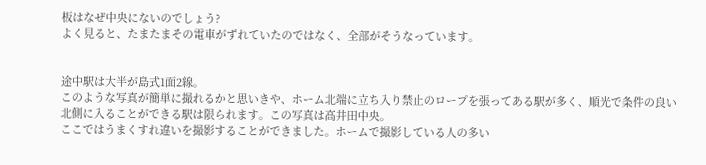板はなぜ中央にないのでしょう?
よく見ると、たまたまその電車がずれていたのではなく、全部がそうなっています。


途中駅は大半が島式1面2線。
このような写真が簡単に撮れるかと思いきや、ホーム北端に立ち入り禁止のロープを張ってある駅が多く、順光で条件の良い北側に入ることができる駅は限られます。この写真は高井田中央。
ここではうまくすれ違いを撮影することができました。ホームで撮影している人の多い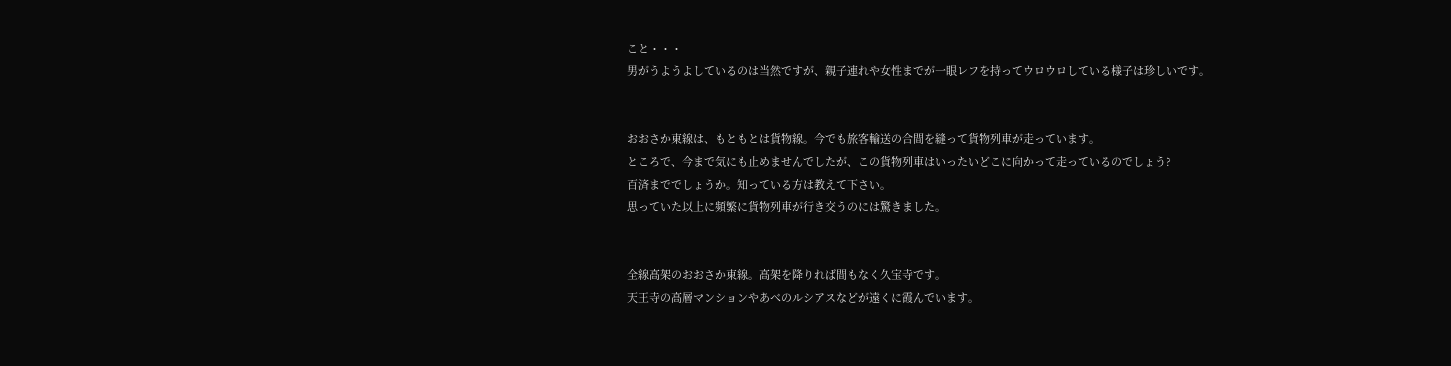こと・・・
男がうようよしているのは当然ですが、親子連れや女性までが一眼レフを持ってウロウロしている様子は珍しいです。


おおさか東線は、もともとは貨物線。今でも旅客輸送の合間を縫って貨物列車が走っています。
ところで、今まで気にも止めませんでしたが、この貨物列車はいったいどこに向かって走っているのでしょう?
百済まででしょうか。知っている方は教えて下さい。
思っていた以上に頻繁に貨物列車が行き交うのには驚きました。


全線高架のおおさか東線。高架を降りれば間もなく久宝寺です。
天王寺の高層マンションやあべのルシアスなどが遠くに霞んでいます。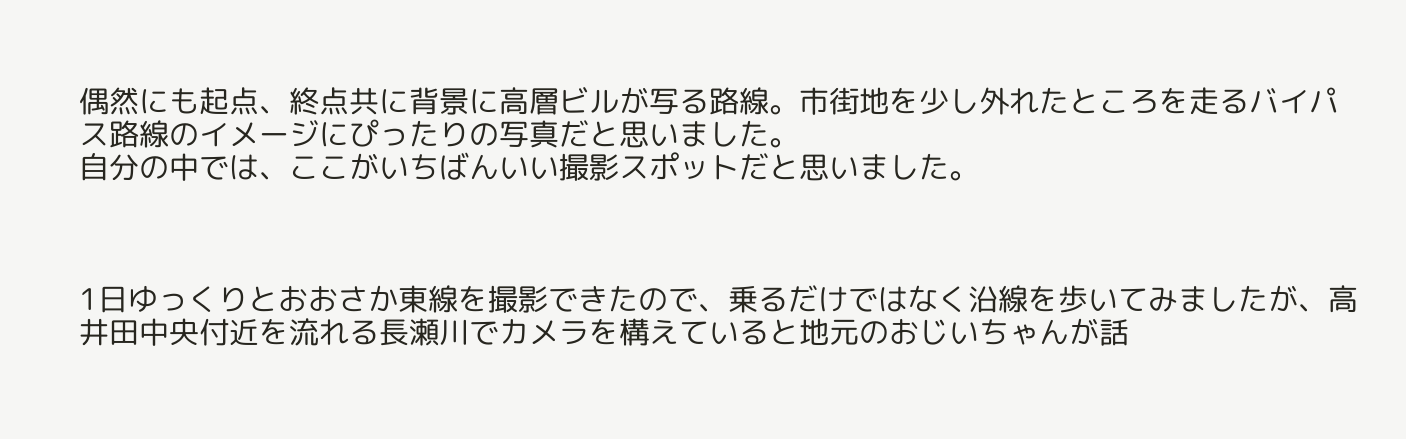偶然にも起点、終点共に背景に高層ビルが写る路線。市街地を少し外れたところを走るバイパス路線のイメージにぴったりの写真だと思いました。
自分の中では、ここがいちばんいい撮影スポットだと思いました。



1日ゆっくりとおおさか東線を撮影できたので、乗るだけではなく沿線を歩いてみましたが、高井田中央付近を流れる長瀬川でカメラを構えていると地元のおじいちゃんが話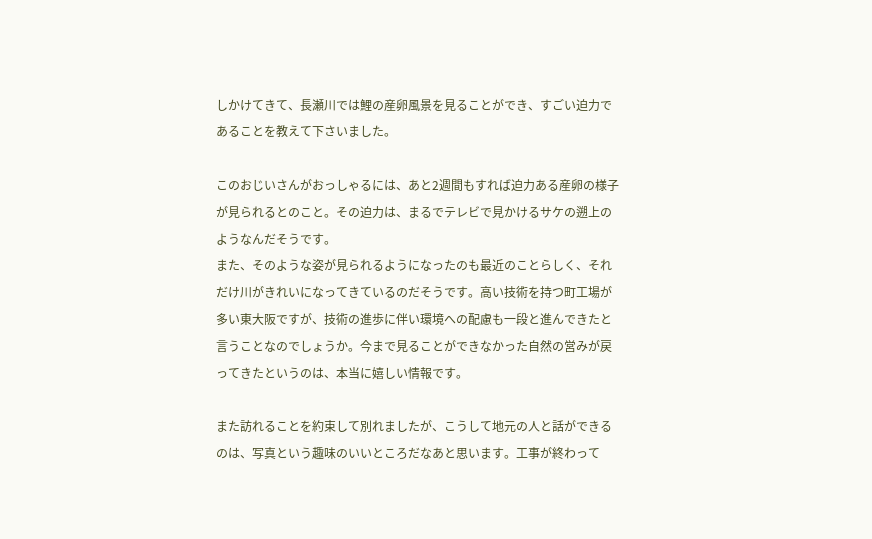しかけてきて、長瀬川では鯉の産卵風景を見ることができ、すごい迫力であることを教えて下さいました。

このおじいさんがおっしゃるには、あと2週間もすれば迫力ある産卵の様子が見られるとのこと。その迫力は、まるでテレビで見かけるサケの遡上のようなんだそうです。
また、そのような姿が見られるようになったのも最近のことらしく、それだけ川がきれいになってきているのだそうです。高い技術を持つ町工場が多い東大阪ですが、技術の進歩に伴い環境への配慮も一段と進んできたと言うことなのでしょうか。今まで見ることができなかった自然の営みが戻ってきたというのは、本当に嬉しい情報です。

また訪れることを約束して別れましたが、こうして地元の人と話ができるのは、写真という趣味のいいところだなあと思います。工事が終わって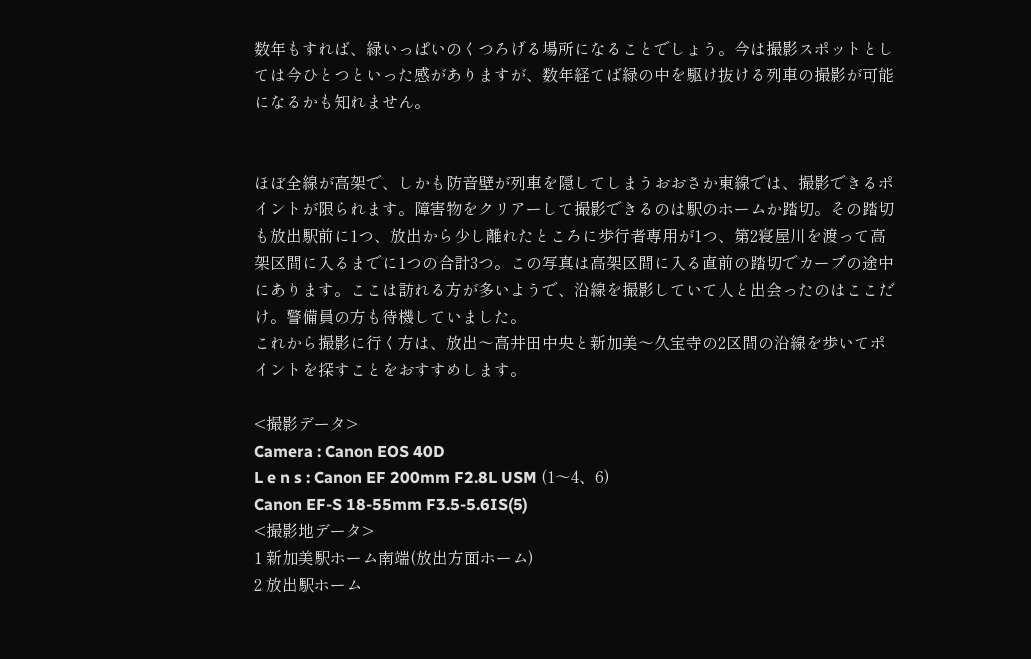数年もすれば、緑いっぱいのくつろげる場所になることでしょう。今は撮影スポットとしては今ひとつといった感がありますが、数年経てば緑の中を駆け抜ける列車の撮影が可能になるかも知れません。


ほぼ全線が高架で、しかも防音壁が列車を隠してしまうおおさか東線では、撮影できるポイントが限られます。障害物をクリアーして撮影できるのは駅のホームか踏切。その踏切も放出駅前に1つ、放出から少し離れたところに歩行者専用が1つ、第2寝屋川を渡って高架区間に入るまでに1つの合計3つ。この写真は高架区間に入る直前の踏切でカーブの途中にあります。ここは訪れる方が多いようで、沿線を撮影していて人と出会ったのはここだけ。警備員の方も待機していました。
これから撮影に行く方は、放出〜高井田中央と新加美〜久宝寺の2区間の沿線を歩いてポイントを探すことをおすすめします。

<撮影データ>
Camera : Canon EOS 40D
L e n s : Canon EF 200mm F2.8L USM (1〜4、6)
Canon EF-S 18-55mm F3.5-5.6IS(5)
<撮影地データ>
1 新加美駅ホーム南端(放出方面ホーム)
2 放出駅ホーム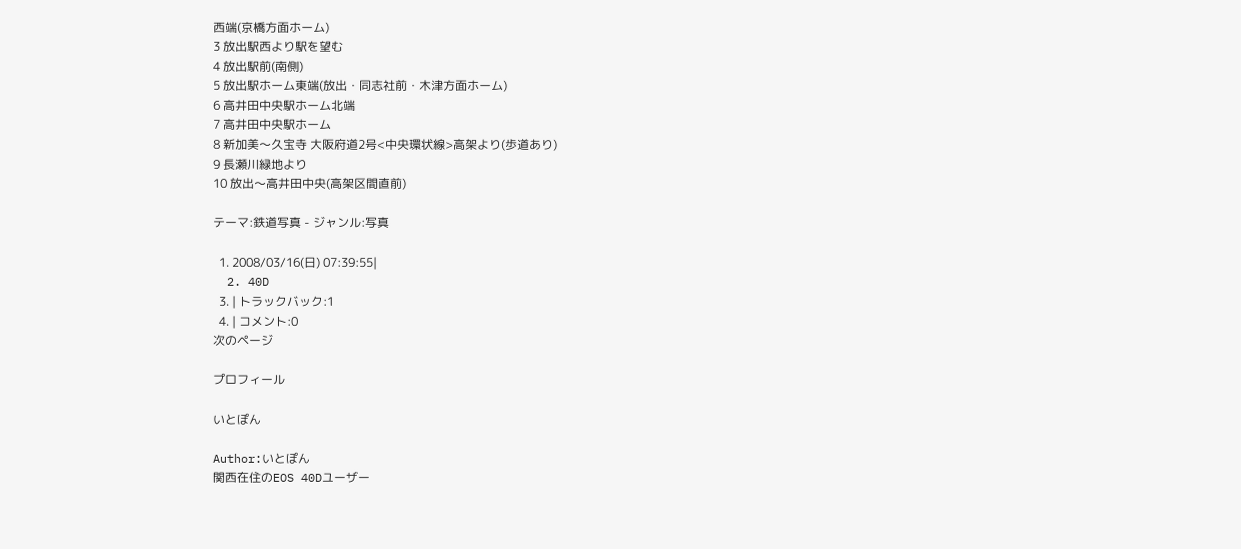西端(京橋方面ホーム)
3 放出駅西より駅を望む
4 放出駅前(南側)
5 放出駅ホーム東端(放出・同志社前・木津方面ホーム)
6 高井田中央駅ホーム北端
7 高井田中央駅ホーム
8 新加美〜久宝寺 大阪府道2号<中央環状線>高架より(歩道あり)
9 長瀬川緑地より
10 放出〜高井田中央(高架区間直前)

テーマ:鉄道写真 - ジャンル:写真

  1. 2008/03/16(日) 07:39:55|
  2. 40D
  3. | トラックバック:1
  4. | コメント:0
次のページ

プロフィール

いとぽん

Author:いとぽん
関西在住のEOS 40Dユーザー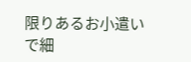限りあるお小遣いで細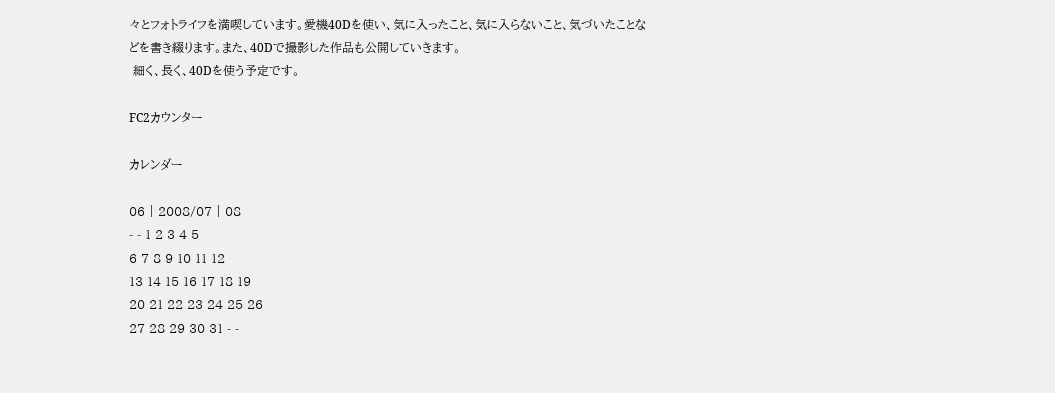々とフォトライフを満喫しています。愛機40Dを使い、気に入ったこと、気に入らないこと、気づいたことなどを書き綴ります。また、40Dで撮影した作品も公開していきます。
 細く、長く、40Dを使う予定です。

FC2カウンター

カレンダー

06 | 2008/07 | 08
- - 1 2 3 4 5
6 7 8 9 10 11 12
13 14 15 16 17 18 19
20 21 22 23 24 25 26
27 28 29 30 31 - -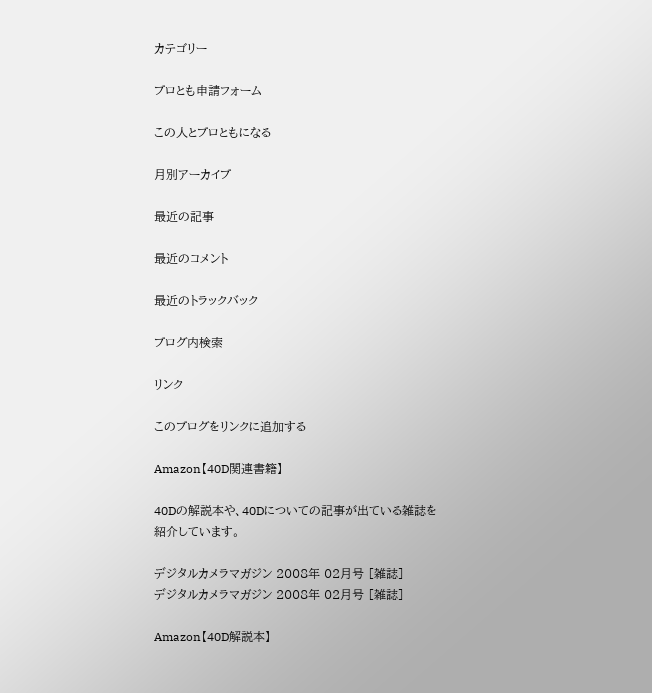カテゴリー

ブロとも申請フォーム

この人とブロともになる

月別アーカイブ

最近の記事

最近のコメント

最近のトラックバック

ブログ内検索

リンク

このブログをリンクに追加する

Amazon【40D関連書籍】

40Dの解説本や、40Dについての記事が出ている雑誌を紹介しています。

デジタルカメラマガジン 2008年 02月号 [雑誌]
デジタルカメラマガジン 2008年 02月号 [雑誌]

Amazon【40D解説本】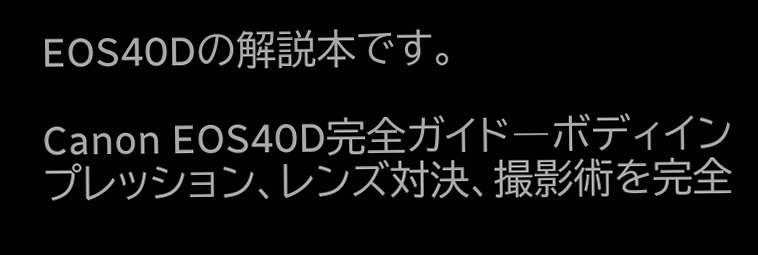EOS40Dの解説本です。

Canon EOS40D完全ガイド―ボディインプレッション、レンズ対決、撮影術を完全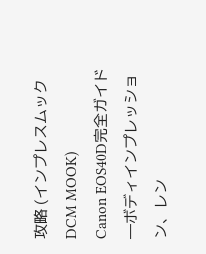攻略 (インプレスムック DCM MOOK)
Canon EOS40D完全ガイド―ボディインプレッション、レン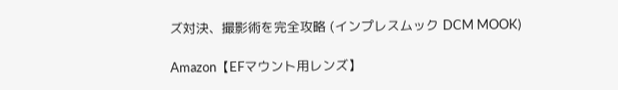ズ対決、撮影術を完全攻略 (インプレスムック DCM MOOK)

Amazon【EFマウント用レンズ】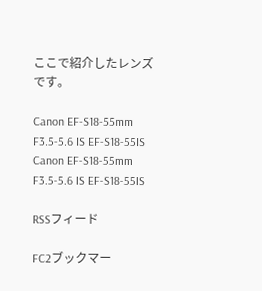ここで紹介したレンズです。

Canon EF-S18-55mm F3.5-5.6 IS EF-S18-55IS
Canon EF-S18-55mm F3.5-5.6 IS EF-S18-55IS

RSSフィード

FC2ブックマー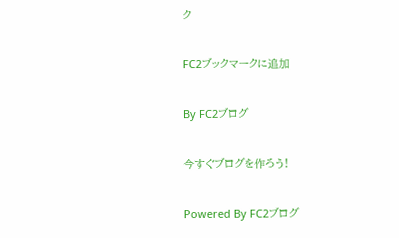ク

FC2ブックマークに追加

By FC2ブログ

今すぐブログを作ろう!

Powered By FC2ブログ